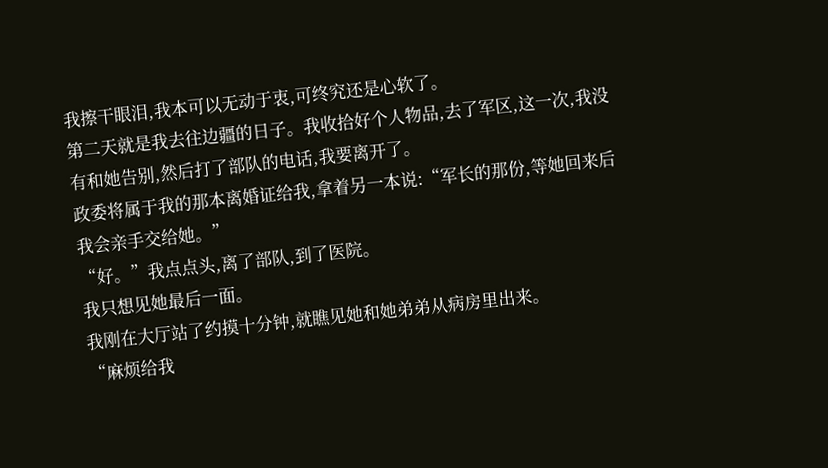我擦干眼泪,我本可以无动于衷,可终究还是心软了。
第二天就是我去往边疆的日子。我收拾好个人物品,去了军区,这一次,我没有和她告别,然后打了部队的电话,我要离开了。
政委将属于我的那本离婚证给我,拿着另一本说:“军长的那份,等她回来后我会亲手交给她。”
“好。”我点点头,离了部队,到了医院。
我只想见她最后一面。
我刚在大厅站了约摸十分钟,就瞧见她和她弟弟从病房里出来。
“麻烦给我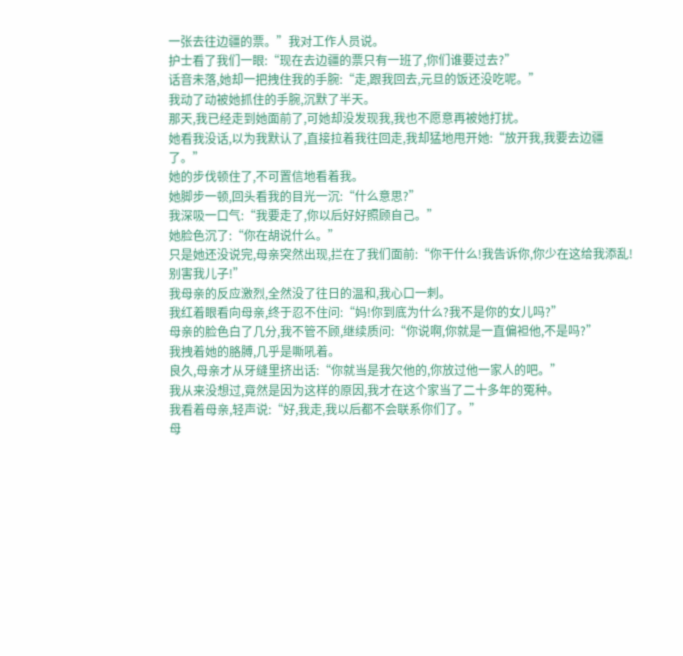一张去往边疆的票。”我对工作人员说。
护士看了我们一眼:“现在去边疆的票只有一班了,你们谁要过去?”
话音未落,她却一把拽住我的手腕:“走,跟我回去,元旦的饭还没吃呢。”
我动了动被她抓住的手腕,沉默了半天。
那天,我已经走到她面前了,可她却没发现我,我也不愿意再被她打扰。
她看我没话,以为我默认了,直接拉着我往回走,我却猛地甩开她:“放开我,我要去边疆了。”
她的步伐顿住了,不可置信地看着我。
她脚步一顿,回头看我的目光一沉:“什么意思?”
我深吸一口气:“我要走了,你以后好好照顾自己。”
她脸色沉了:“你在胡说什么。”
只是她还没说完,母亲突然出现,拦在了我们面前:“你干什么!我告诉你,你少在这给我添乱!别害我儿子!”
我母亲的反应激烈,全然没了往日的温和,我心口一刺。
我红着眼看向母亲,终于忍不住问:“妈!你到底为什么?我不是你的女儿吗?”
母亲的脸色白了几分,我不管不顾,继续质问:“你说啊,你就是一直偏袒他,不是吗?”
我拽着她的胳膊,几乎是嘶吼着。
良久,母亲才从牙缝里挤出话:“你就当是我欠他的,你放过他一家人的吧。”
我从来没想过,竟然是因为这样的原因,我才在这个家当了二十多年的冤种。
我看着母亲,轻声说:“好,我走,我以后都不会联系你们了。”
母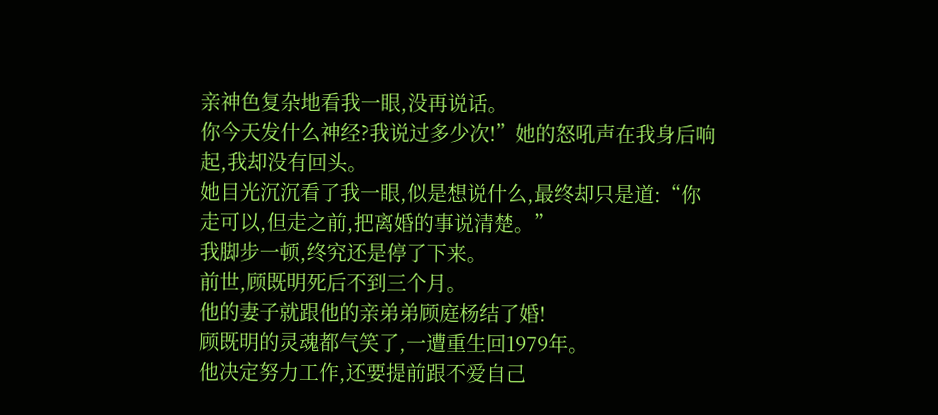亲神色复杂地看我一眼,没再说话。
你今天发什么神经?我说过多少次!”她的怒吼声在我身后响起,我却没有回头。
她目光沉沉看了我一眼,似是想说什么,最终却只是道:“你走可以,但走之前,把离婚的事说清楚。”
我脚步一顿,终究还是停了下来。
前世,顾既明死后不到三个月。
他的妻子就跟他的亲弟弟顾庭杨结了婚!
顾既明的灵魂都气笑了,一遭重生回1979年。
他决定努力工作,还要提前跟不爱自己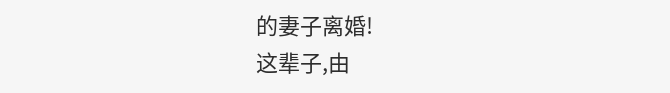的妻子离婚!
这辈子,由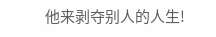他来剥夺别人的人生!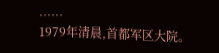……
1979年清晨,首都军区大院。